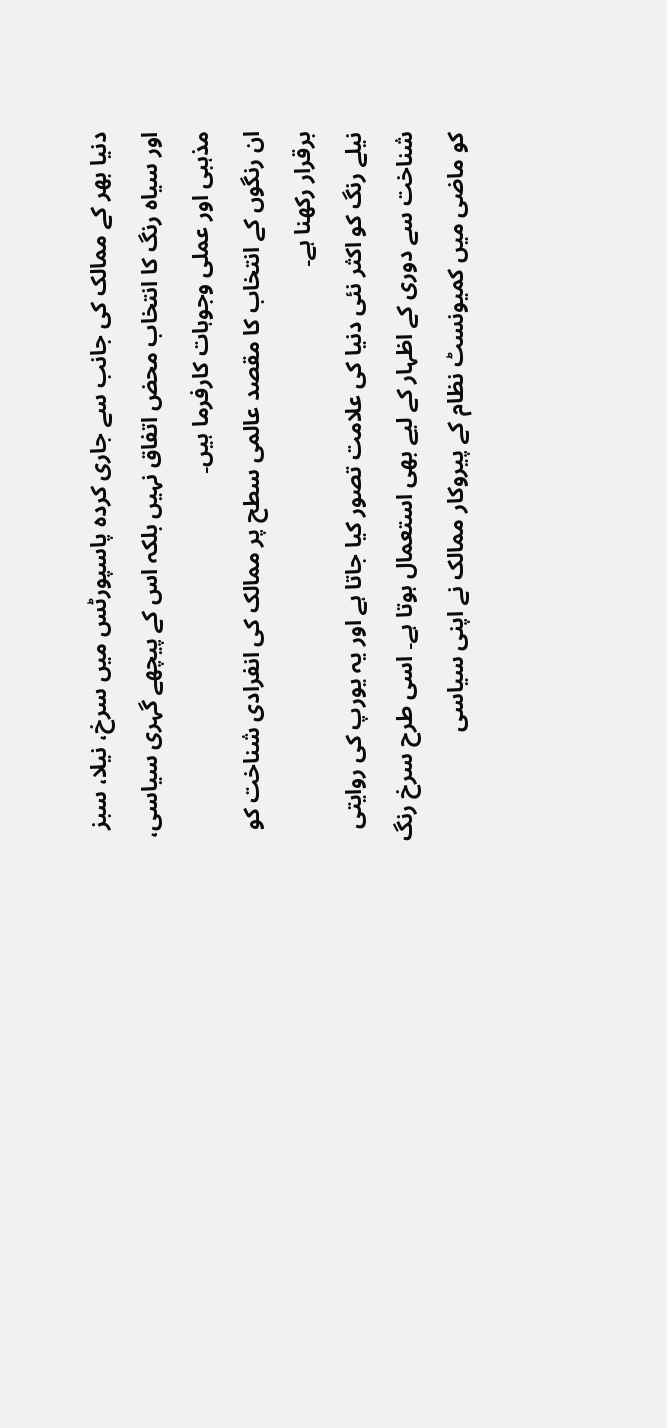دنیا بھر کے ممالک کی جانب سے جاری کردہ پاسپورٹس میں سرخ، نیلا، سبز اور سیاہ رنگ کا انتخاب محض اتفاق نہیں بلکہ اس کے پیچھے گہری سیاسی، مذہبی اور عملی وجوہات کارفرما ہیں۔
ان رنگوں کے انتخاب کا مقصد عالمی سطح پر ممالک کی انفرادی شناخت کو برقرار رکھنا ہے۔
نیلے رنگ کو اکثر نئی دنیا کی علامت تصور کیا جاتا ہے اور یہ یورپ کی روایتی شناخت سے دوری کے اظہار کے لیے بھی استعمال ہوتا ہے۔ اسی طرح سرخ رنگ کو ماضی میں کمیونسٹ نظام کے پیروکار ممالک نے اپنی سیاسی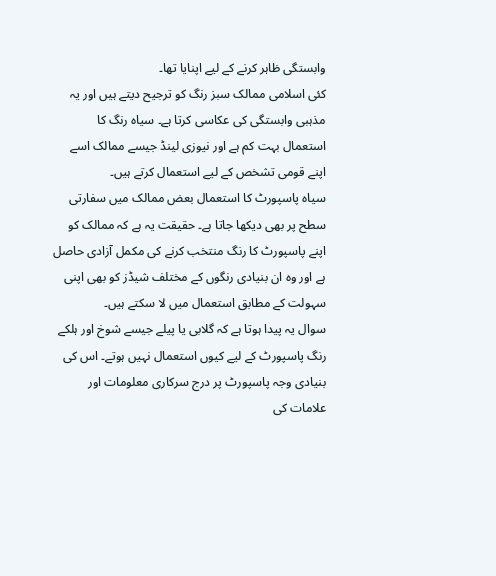وابستگی ظاہر کرنے کے لیے اپنایا تھا۔
کئی اسلامی ممالک سبز رنگ کو ترجیح دیتے ہیں اور یہ مذہبی وابستگی کی عکاسی کرتا ہے۔ سیاہ رنگ کا استعمال بہت کم ہے اور نیوزی لینڈ جیسے ممالک اسے اپنے قومی تشخص کے لیے استعمال کرتے ہیں۔
سیاہ پاسپورٹ کا استعمال بعض ممالک میں سفارتی سطح پر بھی دیکھا جاتا ہے۔ حقیقت یہ ہے کہ ممالک کو اپنے پاسپورٹ کا رنگ منتخب کرنے کی مکمل آزادی حاصل ہے اور وہ ان بنیادی رنگوں کے مختلف شیڈز کو بھی اپنی سہولت کے مطابق استعمال میں لا سکتے ہیں۔
سوال یہ پیدا ہوتا ہے کہ گلابی یا پیلے جیسے شوخ اور ہلکے رنگ پاسپورٹ کے لیے کیوں استعمال نہیں ہوتے۔ اس کی بنیادی وجہ پاسپورٹ پر درج سرکاری معلومات اور علامات کی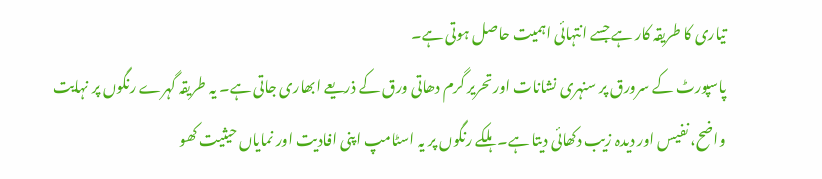تیاری کا طریقہ کار ہے جسے انتہائی اہمیت حاصل ہوتی ہے۔
پاسپورٹ کے سرورق پر سنہری نشانات اور تحریر گرم دھاتی ورق کے ذریعے ابھاری جاتی ہے۔ یہ طریقہ گہرے رنگوں پر نہایت واضح، نفیس اور دیدہ زیب دکھائی دیتا ہے۔ ہلکے رنگوں پر یہ اسٹامپ اپنی افادیت اور نمایاں حیثیت کھو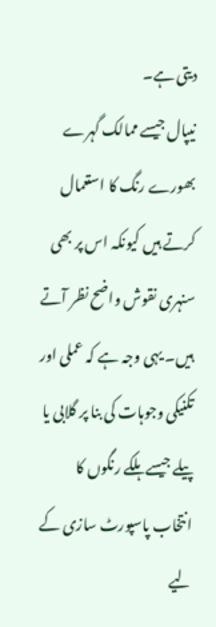دیتی ہے۔
نیپال جیسے ممالک گہرے بھورے رنگ کا استعمال کرتے ہیں کیونکہ اس پر بھی سنہری نقوش واضح نظر آتے ہیں۔ یہی وجہ ہے کہ عملی اور تکنیکی وجوہات کی بنا پر گلابی یا پیلے جیسے ہلکے رنگوں کا انتخاب پاسپورٹ سازی کے لیے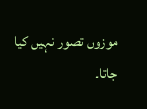موزوں تصور نہیں کیا جاتا۔